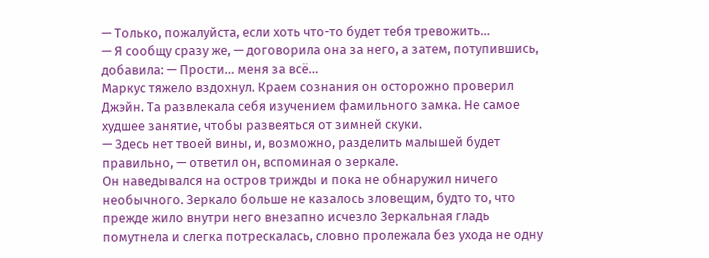— Только, пожалуйста, если хоть что-то будет тебя тревожить…
— Я сообщу сразу же, — договорила она за него, а затем, потупившись, добавила: — Прости… меня за всё…
Маркус тяжело вздохнул. Краем сознания он осторожно проверил Джэйн. Та развлекала себя изучением фамильного замка. Не самое худшее занятие, чтобы развеяться от зимней скуки.
— Здесь нет твоей вины, и, возможно, разделить малышей будет правильно, — ответил он, вспоминая о зеркале.
Он наведывался на остров трижды и пока не обнаружил ничего необычного. Зеркало больше не казалось зловещим, будто то, что прежде жило внутри него внезапно исчезло Зеркальная гладь помутнела и слегка потрескалась, словно пролежала без ухода не одну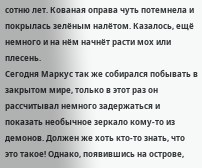сотню лет. Кованая оправа чуть потемнела и покрылась зелёным налётом. Казалось, ещё немного и на нём начнёт расти мох или плесень.
Сегодня Маркус так же собирался побывать в закрытом мире, только в этот раз он рассчитывал немного задержаться и показать необычное зеркало кому-то из демонов. Должен же хоть кто-то знать, что это такое! Однако, появившись на острове,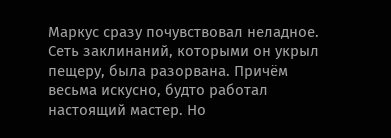Маркус сразу почувствовал неладное. Сеть заклинаний, которыми он укрыл пещеру, была разорвана. Причём весьма искусно, будто работал настоящий мастер. Но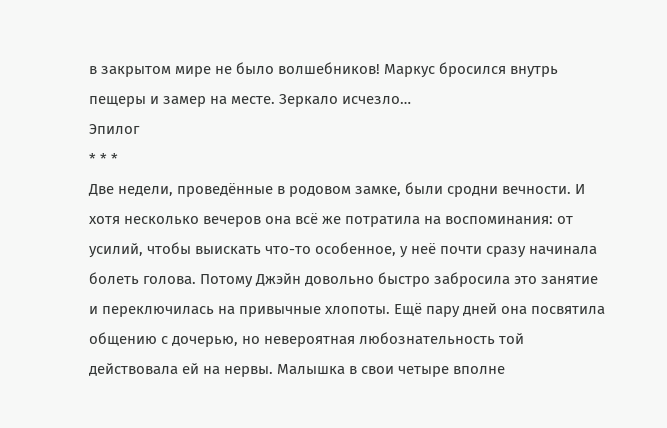в закрытом мире не было волшебников! Маркус бросился внутрь пещеры и замер на месте. Зеркало исчезло…
Эпилог
* * *
Две недели, проведённые в родовом замке, были сродни вечности. И хотя несколько вечеров она всё же потратила на воспоминания: от усилий, чтобы выискать что-то особенное, у неё почти сразу начинала болеть голова. Потому Джэйн довольно быстро забросила это занятие и переключилась на привычные хлопоты. Ещё пару дней она посвятила общению с дочерью, но невероятная любознательность той действовала ей на нервы. Малышка в свои четыре вполне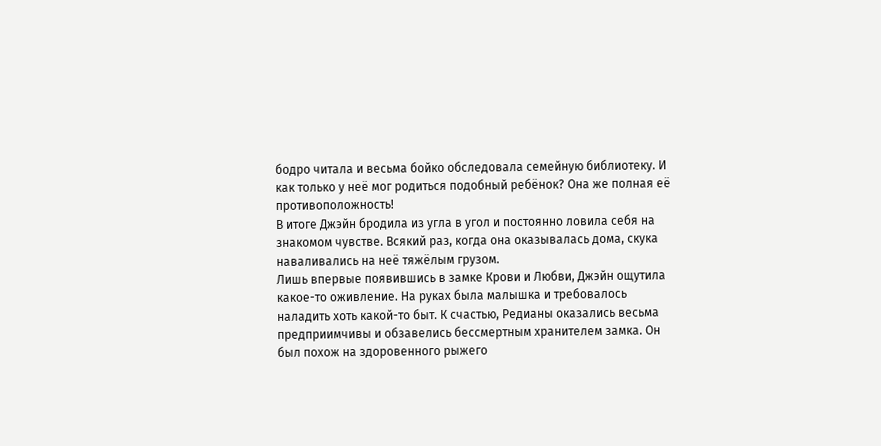бодро читала и весьма бойко обследовала семейную библиотеку. И как только у неё мог родиться подобный ребёнок? Она же полная её противоположность!
В итоге Джэйн бродила из угла в угол и постоянно ловила себя на знакомом чувстве. Всякий раз, когда она оказывалась дома, скука наваливались на неё тяжёлым грузом.
Лишь впервые появившись в замке Крови и Любви, Джэйн ощутила какое-то оживление. На руках была малышка и требовалось наладить хоть какой-то быт. К счастью, Редианы оказались весьма предприимчивы и обзавелись бессмертным хранителем замка. Он был похож на здоровенного рыжего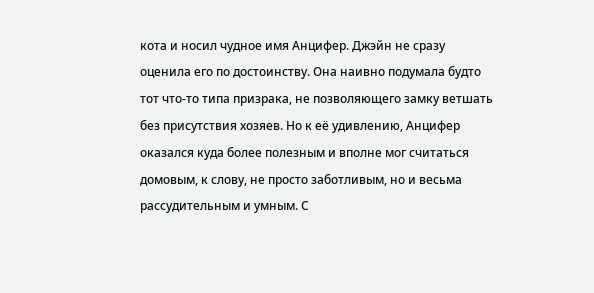кота и носил чудное имя Анцифер. Джэйн не сразу оценила его по достоинству. Она наивно подумала будто тот что-то типа призрака, не позволяющего замку ветшать без присутствия хозяев. Но к её удивлению, Анцифер оказался куда более полезным и вполне мог считаться домовым, к слову, не просто заботливым, но и весьма рассудительным и умным. С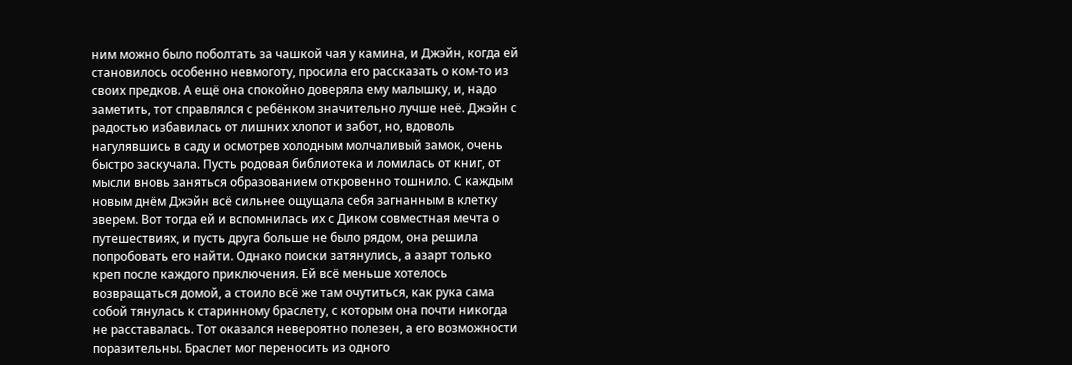ним можно было поболтать за чашкой чая у камина, и Джэйн, когда ей становилось особенно невмоготу, просила его рассказать о ком-то из своих предков. А ещё она спокойно доверяла ему малышку, и, надо заметить, тот справлялся с ребёнком значительно лучше неё. Джэйн с радостью избавилась от лишних хлопот и забот, но, вдоволь нагулявшись в саду и осмотрев холодным молчаливый замок, очень быстро заскучала. Пусть родовая библиотека и ломилась от книг, от мысли вновь заняться образованием откровенно тошнило. С каждым новым днём Джэйн всё сильнее ощущала себя загнанным в клетку зверем. Вот тогда ей и вспомнилась их с Диком совместная мечта о путешествиях, и пусть друга больше не было рядом, она решила попробовать его найти. Однако поиски затянулись, а азарт только креп после каждого приключения. Ей всё меньше хотелось возвращаться домой, а стоило всё же там очутиться, как рука сама собой тянулась к старинному браслету, с которым она почти никогда не расставалась. Тот оказался невероятно полезен, а его возможности поразительны. Браслет мог переносить из одного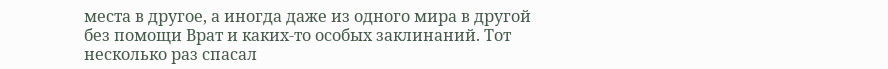места в другое, а иногда даже из одного мира в другой без помощи Врат и каких-то особых заклинаний. Тот несколько раз спасал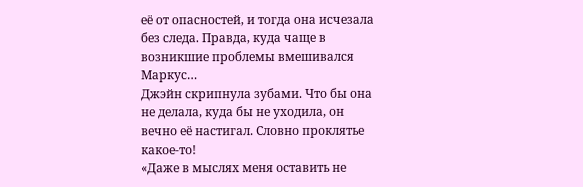её от опасностей, и тогда она исчезала без следа. Правда, куда чаще в возникшие проблемы вмешивался Маркус…
Джэйн скрипнула зубами. Что бы она не делала, куда бы не уходила, он вечно её настигал. Словно проклятье какое-то!
«Даже в мыслях меня оставить не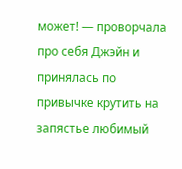может! — проворчала про себя Джэйн и принялась по привычке крутить на запястье любимый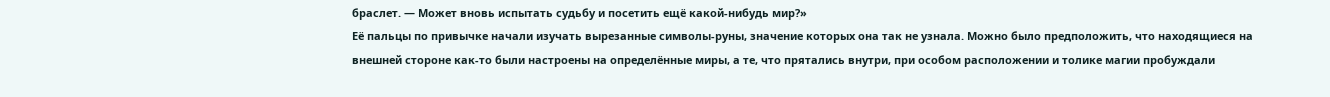браслет. — Может вновь испытать судьбу и посетить ещё какой-нибудь мир?»
Её пальцы по привычке начали изучать вырезанные символы-руны, значение которых она так не узнала. Можно было предположить, что находящиеся на внешней стороне как-то были настроены на определённые миры, а те, что прятались внутри, при особом расположении и толике магии пробуждали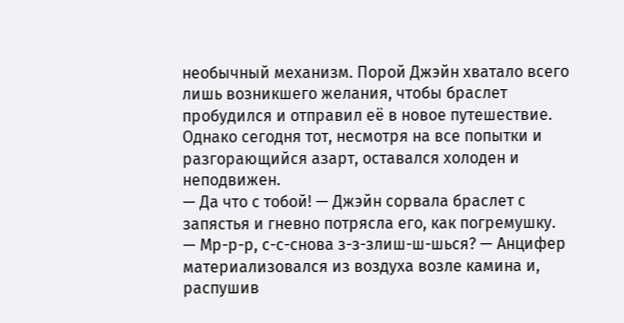необычный механизм. Порой Джэйн хватало всего лишь возникшего желания, чтобы браслет пробудился и отправил её в новое путешествие. Однако сегодня тот, несмотря на все попытки и разгорающийся азарт, оставался холоден и неподвижен.
— Да что с тобой! — Джэйн сорвала браслет с запястья и гневно потрясла его, как погремушку.
— Мр-р-р, с-с-снова з-з-злиш-ш-шься? — Анцифер материализовался из воздуха возле камина и, распушив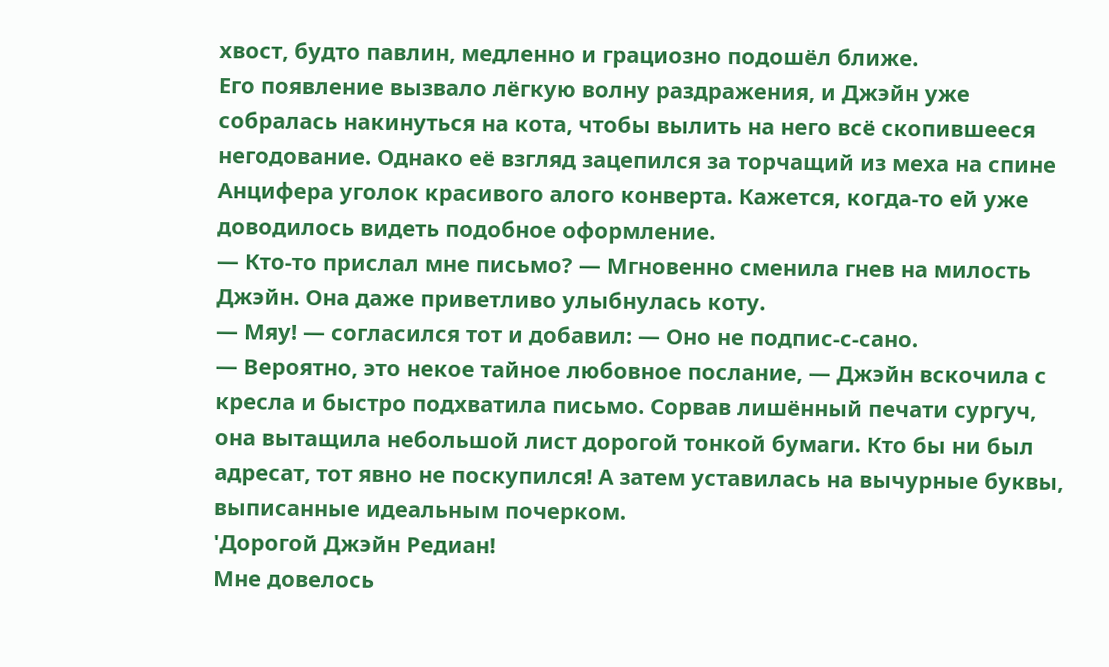хвост, будто павлин, медленно и грациозно подошёл ближе.
Его появление вызвало лёгкую волну раздражения, и Джэйн уже собралась накинуться на кота, чтобы вылить на него всё скопившееся негодование. Однако её взгляд зацепился за торчащий из меха на спине Анцифера уголок красивого алого конверта. Кажется, когда-то ей уже доводилось видеть подобное оформление.
— Кто-то прислал мне письмо? — Мгновенно сменила гнев на милость Джэйн. Она даже приветливо улыбнулась коту.
— Мяу! — согласился тот и добавил: — Оно не подпис-с-сано.
— Вероятно, это некое тайное любовное послание, — Джэйн вскочила с кресла и быстро подхватила письмо. Сорвав лишённый печати сургуч, она вытащила небольшой лист дорогой тонкой бумаги. Кто бы ни был адресат, тот явно не поскупился! А затем уставилась на вычурные буквы, выписанные идеальным почерком.
'Дорогой Джэйн Редиан!
Мне довелось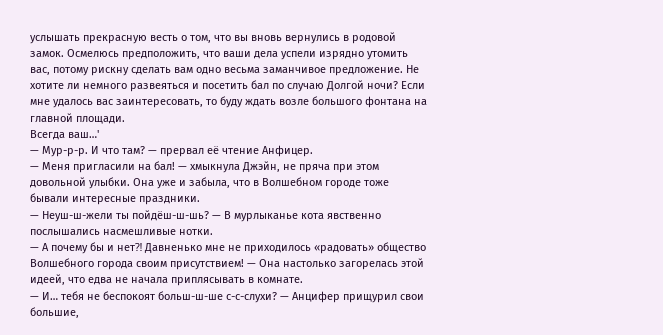услышать прекрасную весть о том, что вы вновь вернулись в родовой замок. Осмелюсь предположить, что ваши дела успели изрядно утомить вас, потому рискну сделать вам одно весьма заманчивое предложение. Не хотите ли немного развеяться и посетить бал по случаю Долгой ночи? Если мне удалось вас заинтересовать, то буду ждать возле большого фонтана на главной площади.
Всегда ваш…'
— Мур-р-р. И что там? — прервал её чтение Анфицер.
— Меня пригласили на бал! — хмыкнула Джэйн, не пряча при этом довольной улыбки. Она уже и забыла, что в Волшебном городе тоже бывали интересные праздники.
— Неуш-ш-жели ты пойдёш-ш-шь? — В мурлыканье кота явственно послышались насмешливые нотки.
— А почему бы и нет⁈ Давненько мне не приходилось «радовать» общество Волшебного города своим присутствием! — Она настолько загорелась этой идеей, что едва не начала приплясывать в комнате.
— И… тебя не беспокоят больш-ш-ше с-с-слухи? — Анцифер прищурил свои большие,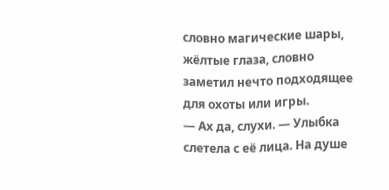словно магические шары, жёлтые глаза, словно заметил нечто подходящее для охоты или игры.
— Ах да, слухи. — Улыбка слетела с её лица. На душе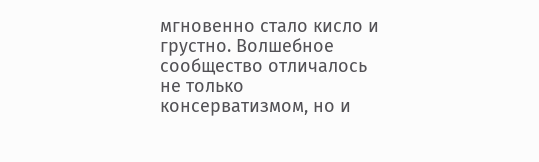мгновенно стало кисло и грустно. Волшебное сообщество отличалось не только консерватизмом, но и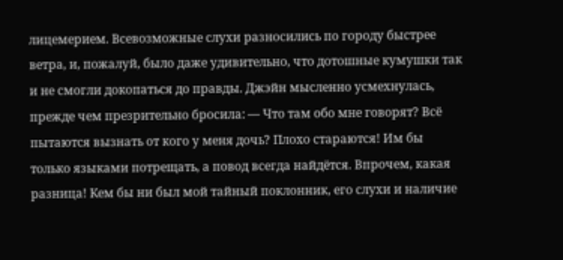лицемерием. Всевозможные слухи разносились по городу быстрее ветра, и, пожалуй, было даже удивительно, что дотошные кумушки так и не смогли докопаться до правды. Джэйн мысленно усмехнулась, прежде чем презрительно бросила: — Что там обо мне говорят? Всё пытаются вызнать от кого у меня дочь? Плохо стараются! Им бы только языками потрещать, а повод всегда найдётся. Впрочем, какая разница! Кем бы ни был мой тайный поклонник, его слухи и наличие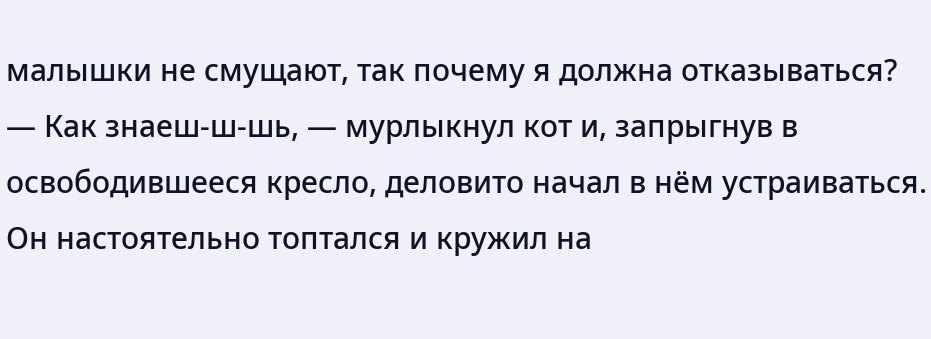малышки не смущают, так почему я должна отказываться?
— Как знаеш-ш-шь, — мурлыкнул кот и, запрыгнув в освободившееся кресло, деловито начал в нём устраиваться. Он настоятельно топтался и кружил на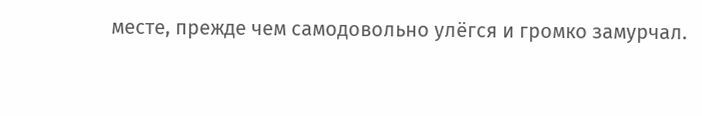месте, прежде чем самодовольно улёгся и громко замурчал.